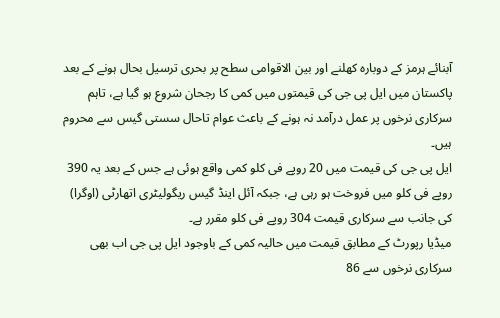آبنائے ہرمز کے دوبارہ کھلنے اور بین الاقوامی سطح پر بحری ترسیل بحال ہونے کے بعد پاکستان میں ایل پی جی کی قیمتوں میں کمی کا رجحان شروع ہو گیا ہے، تاہم سرکاری نرخوں پر عمل درآمد نہ ہونے کے باعث عوام تاحال سستی گیس سے محروم ہیں۔
ایل پی جی کی قیمت میں 20 روپے فی کلو کمی واقع ہوئی ہے جس کے بعد یہ 390 روپے فی کلو میں فروخت ہو رہی ہے، جبکہ آئل اینڈ گیس ریگولیٹری اتھارٹی (اوگرا) کی جانب سے سرکاری قیمت 304 روپے فی کلو مقرر ہے۔
میڈیا رپورٹ کے مطابق قیمت میں حالیہ کمی کے باوجود ایل پی جی اب بھی سرکاری نرخوں سے 86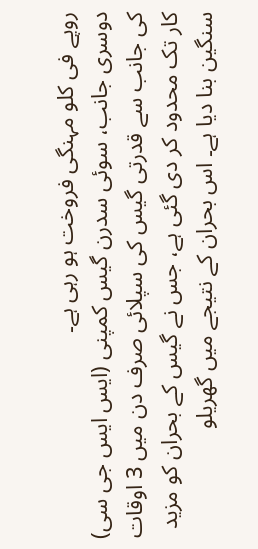روپے فی کلو مہنگی فروخت ہو رہی ہے۔
دوسری جانب، سوئی سدرن گیس کمپنی (ایس ایس جی سی) کی جانب سے قدرتی گیس کی سپلائی صرف دن میں 3 اوقات کار تک محدود کر دی گئی ہے، جس نے گیس کے بحران کو مزید سنگین بنا دیا ہے۔ اس بحران کے نتیجے میں گھریلو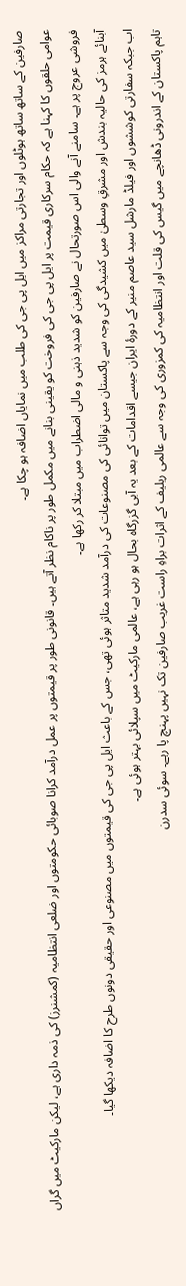صارفین کے ساتھ ساتھ ہوٹلوں اور تجارتی مراکز میں ایل پی جی کی طلب میں نمایاں اضافہ ہو چکا ہے۔
عوامی حلقوں کا کہنا ہے کہ حکام سرکاری قیمت پر ایل پی جی کی فروخت کو یقینی بنانے میں مکمل طور پر ناکام نظر آتے ہیں۔ قانونی طور پر قیمتوں پر عمل درآمد کرانا صوبائی حکومتوں اور ضلعی انتظامیہ (کمشنرز) کی ذمہ داری ہے، لیکن مارکیٹ میں گراں فروشی عروج پر ہے۔ سامنے آنے والی اس صورتحال نے صارفین کو شدید ذہنی و مالی اضطراب میں مبتلا کر رکھا ہے۔
آبنائے ہرمز کی حالیہ بندش اور مشرقِ وسطیٰ میں کشیدگی کی وجہ سے پاکستان میں توانائی کی مصنوعات کی درآمد شدید متاثر ہوئی تھی، جس کے باعث ایل پی جی کی قیمتوں میں مصنوعی اور حقیقی دونوں طرح کا اضافہ دیکھا گیا۔
اب جبکہ سفارتی کوششوں اور فیلڈ مارشل سید عاصم منیر کے دورۂ ایران جیسے اقدامات کے بعد یہ آبی گزرگاہ بحال ہو رہی ہے، عالمی مارکیٹ میں سپلائی بہتر ہوئی ہے۔
تاہم پاکستان کے اندرونی ڈھانچے میں گیس کی قلت اور انتظامیہ کی کمزوری کی وجہ سے عالمی ریلیف کے اثرات براہِ راست غریب صارفین تک نہیں پہنچ پا رہے۔ سوئی سدرن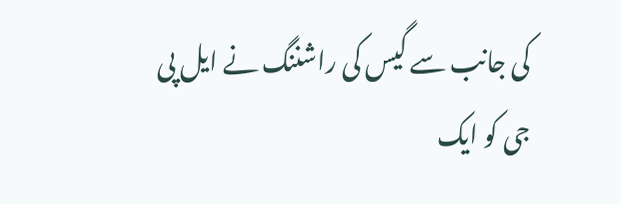کی جانب سے گیس کی راشننگ نے ایل پی جی کو ایک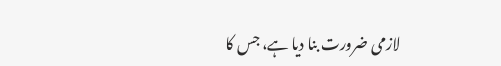لازمی ضرورت بنا دیا ہے، جس کا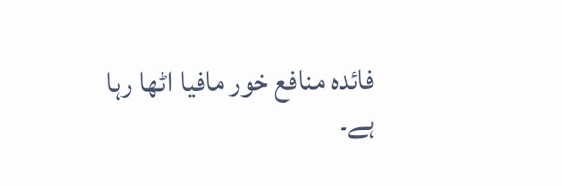فائدہ منافع خور مافیا اٹھا رہا ہے۔